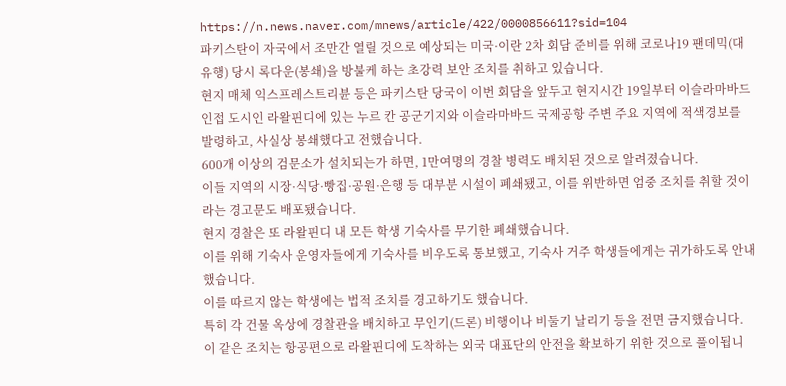https://n.news.naver.com/mnews/article/422/0000856611?sid=104
파키스탄이 자국에서 조만간 열릴 것으로 예상되는 미국·이란 2차 회담 준비를 위해 코로나19 팬데믹(대유행) 당시 록다운(봉쇄)을 방불케 하는 초강력 보안 조치를 취하고 있습니다.
현지 매체 익스프레스트리뷴 등은 파키스탄 당국이 이번 회담을 앞두고 현지시간 19일부터 이슬라마바드 인접 도시인 라왈핀디에 있는 누르 칸 공군기지와 이슬라마바드 국제공항 주변 주요 지역에 적색경보를 발령하고, 사실상 봉쇄했다고 전했습니다.
600개 이상의 검문소가 설치되는가 하면, 1만여명의 경찰 병력도 배치된 것으로 알려졌습니다.
이들 지역의 시장·식당·빵집·공원·은행 등 대부분 시설이 폐쇄됐고, 이를 위반하면 엄중 조치를 취할 것이라는 경고문도 배포됐습니다.
현지 경찰은 또 라왈핀디 내 모든 학생 기숙사를 무기한 폐쇄했습니다.
이를 위해 기숙사 운영자들에게 기숙사를 비우도록 통보했고, 기숙사 거주 학생들에게는 귀가하도록 안내했습니다.
이를 따르지 않는 학생에는 법적 조치를 경고하기도 했습니다.
특히 각 건물 옥상에 경찰관을 배치하고 무인기(드론) 비행이나 비둘기 날리기 등을 전면 금지했습니다.
이 같은 조치는 항공편으로 라왈핀디에 도착하는 외국 대표단의 안전을 확보하기 위한 것으로 풀이됩니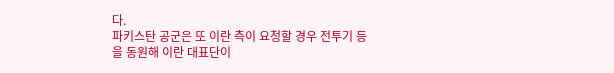다.
파키스탄 공군은 또 이란 측이 요청할 경우 전투기 등을 동원해 이란 대표단이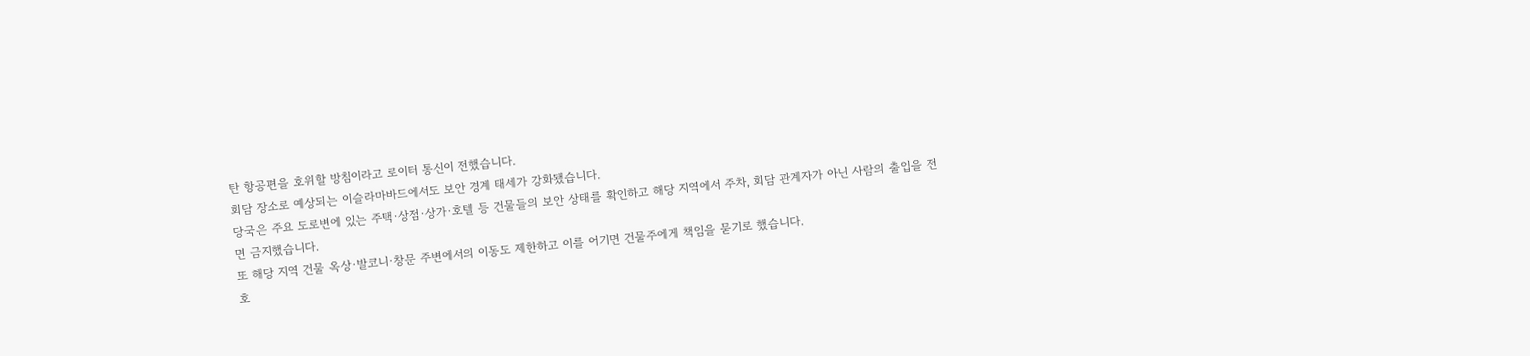탄 항공편을 호위할 방침이라고 로이터 통신이 전했습니다.
회담 장소로 예상되는 이슬라마바드에서도 보안 경계 태세가 강화됐습니다.
당국은 주요 도로변에 있는 주택·상점·상가·호텔 등 건물들의 보안 상태를 확인하고 해당 지역에서 주차, 회담 관계자가 아닌 사람의 출입을 전면 금지했습니다.
또 해당 지역 건물 옥상·발코니·창문 주변에서의 이동도 제한하고 이를 어기면 건물주에게 책임을 묻기로 했습니다.
호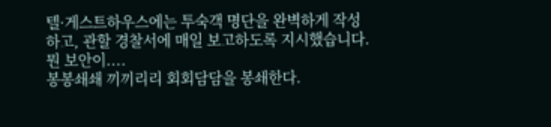텔·게스트하우스에는 투숙객 명단을 완벽하게 작성하고, 관할 경찰서에 매일 보고하도록 지시했습니다.
뭔 보안이....
봉봉쇄쇄 끼끼리리 회회담담을 봉쇄한다.